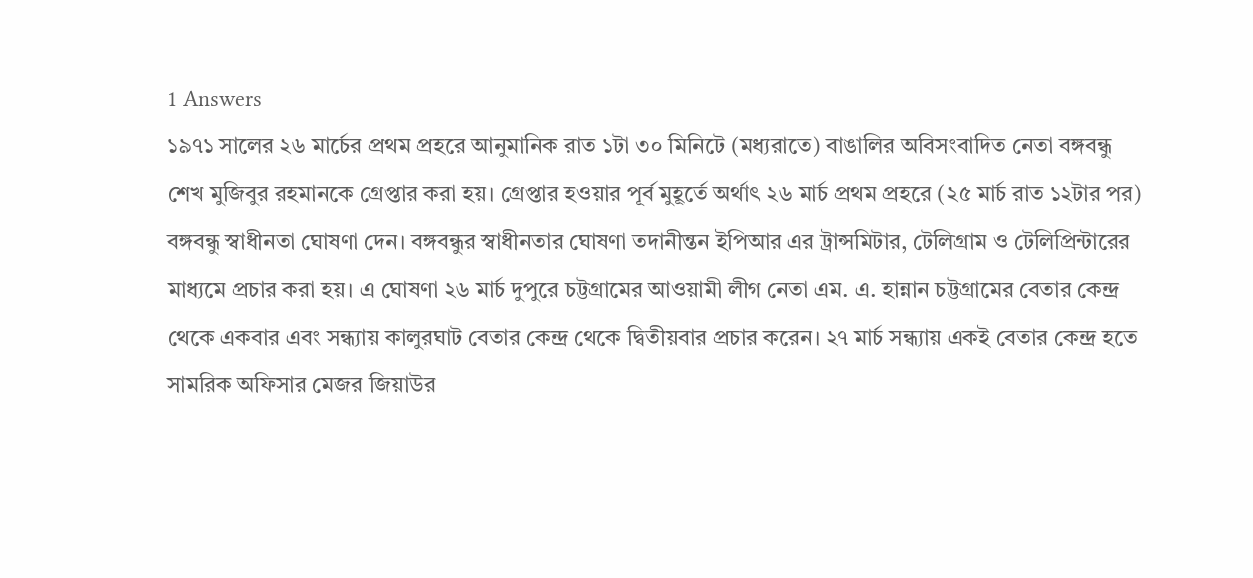1 Answers
১৯৭১ সালের ২৬ মার্চের প্রথম প্রহরে আনুমানিক রাত ১টা ৩০ মিনিটে (মধ্যরাতে) বাঙালির অবিসংবাদিত নেতা বঙ্গবন্ধু শেখ মুজিবুর রহমানকে গ্রেপ্তার করা হয়। গ্রেপ্তার হওয়ার পূর্ব মুহূর্তে অর্থাৎ ২৬ মার্চ প্রথম প্রহরে (২৫ মার্চ রাত ১২টার পর) বঙ্গবন্ধু স্বাধীনতা ঘোষণা দেন। বঙ্গবন্ধুর স্বাধীনতার ঘোষণা তদানীন্তন ইপিআর এর ট্রান্সমিটার, টেলিগ্রাম ও টেলিপ্রিন্টারের মাধ্যমে প্রচার করা হয়। এ ঘোষণা ২৬ মার্চ দুপুরে চট্টগ্রামের আওয়ামী লীগ নেতা এম. এ. হান্নান চট্টগ্রামের বেতার কেন্দ্র থেকে একবার এবং সন্ধ্যায় কালুরঘাট বেতার কেন্দ্র থেকে দ্বিতীয়বার প্রচার করেন। ২৭ মার্চ সন্ধ্যায় একই বেতার কেন্দ্র হতে সামরিক অফিসার মেজর জিয়াউর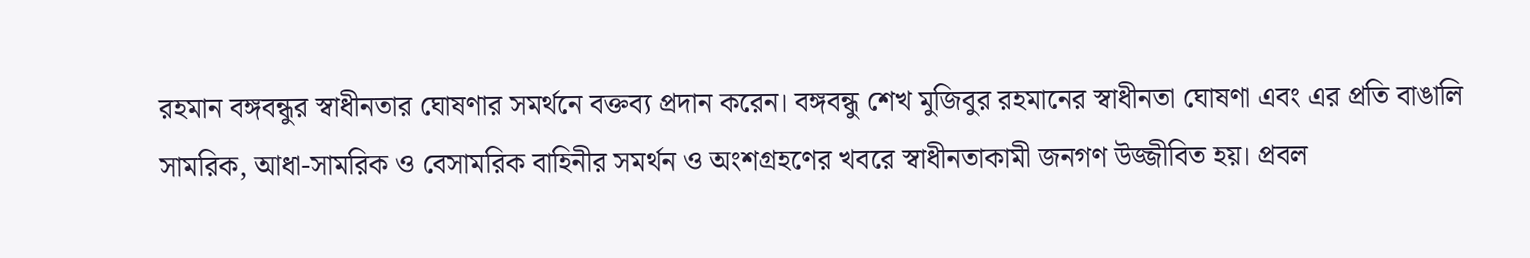রহমান বঙ্গবন্ধুর স্বাধীনতার ঘোষণার সমর্থনে বক্তব্য প্রদান করেন। বঙ্গবন্ধু শেখ মুজিবুর রহমানের স্বাধীনতা ঘোষণা এবং এর প্রতি বাঙালি সামরিক, আধা-সামরিক ও বেসামরিক বাহিনীর সমর্থন ও অংশগ্রহণের খবরে স্বাধীনতাকামী জনগণ উজ্জীবিত হয়। প্রবল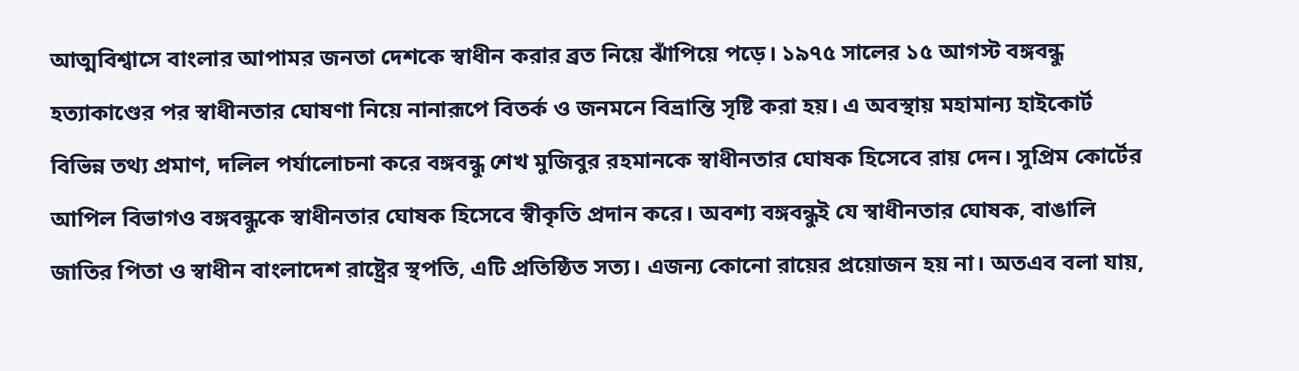আত্মবিশ্বাসে বাংলার আপামর জনতা দেশকে স্বাধীন করার ব্রত নিয়ে ঝাঁপিয়ে পড়ে। ১৯৭৫ সালের ১৫ আগস্ট বঙ্গবন্ধু হত্যাকাণ্ডের পর স্বাধীনতার ঘোষণা নিয়ে নানারূপে বিতর্ক ও জনমনে বিভ্রান্তি সৃষ্টি করা হয়। এ অবস্থায় মহামান্য হাইকোর্ট বিভিন্ন তথ্য প্রমাণ, দলিল পর্যালোচনা করে বঙ্গবন্ধু শেখ মুজিবুর রহমানকে স্বাধীনতার ঘোষক হিসেবে রায় দেন। সুপ্রিম কোর্টের আপিল বিভাগও বঙ্গবন্ধুকে স্বাধীনতার ঘোষক হিসেবে স্বীকৃতি প্রদান করে। অবশ্য বঙ্গবন্ধুই যে স্বাধীনতার ঘোষক, বাঙালি জাতির পিতা ও স্বাধীন বাংলাদেশ রাষ্ট্রের স্থপতি, এটি প্রতিষ্ঠিত সত্য। এজন্য কোনো রায়ের প্রয়োজন হয় না। অতএব বলা যায়,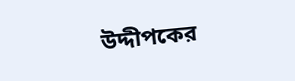উদ্দীপকের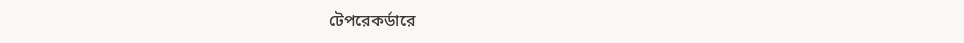টেপরেকর্ডারে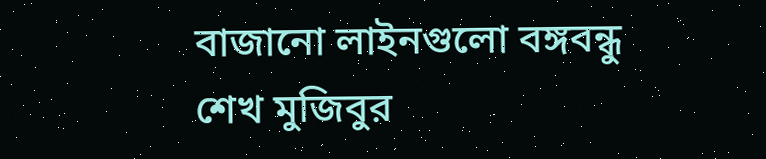বাজানো লাইনগুলো বঙ্গবন্ধু শেখ মুজিবুর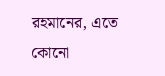রহমানের, এতে কোনো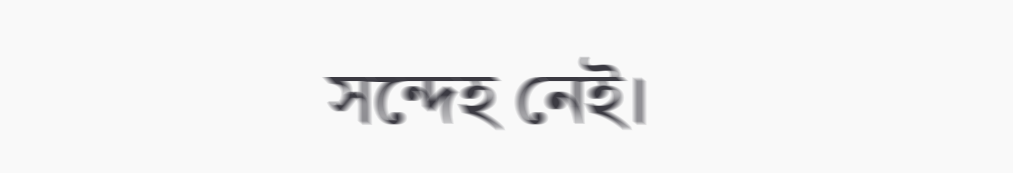সন্দেহ নেই।